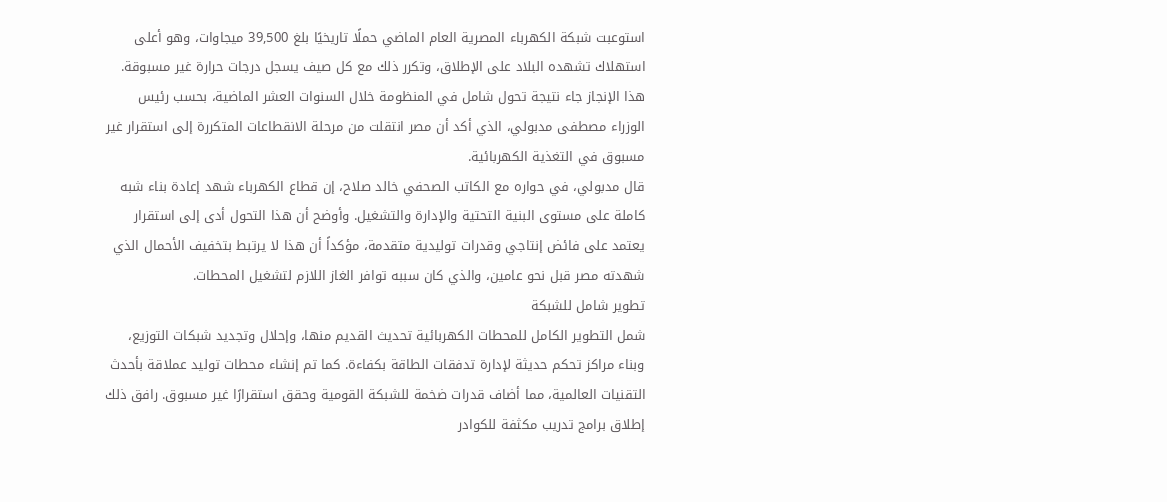استوعبت شبكة الكهرباء المصرية العام الماضي حملًا تاريخيًا بلغ 39,500 ميجاوات، وهو أعلى استهلاك تشهده البلاد على الإطلاق، وتكرر ذلك مع كل صيف يسجل درجات حرارة غير مسبوقة. هذا الإنجاز جاء نتيجة تحول شامل في المنظومة خلال السنوات العشر الماضية، بحسب رئيس الوزراء مصطفى مدبولي، الذي أكد أن مصر انتقلت من مرحلة الانقطاعات المتكررة إلى استقرار غير مسبوق في التغذية الكهربائية.
قال مدبولي، في حواره مع الكاتب الصحفي خالد صلاح، إن قطاع الكهرباء شهد إعادة بناء شبه كاملة على مستوى البنية التحتية والإدارة والتشغيل. وأوضح أن هذا التحول أدى إلى استقرار يعتمد على فائض إنتاجي وقدرات توليدية متقدمة، مؤكداً أن هذا لا يرتبط بتخفيف الأحمال الذي شهدته مصر قبل نحو عامين، والذي كان سببه توافر الغاز اللازم لتشغيل المحطات.
تطوير شامل للشبكة
شمل التطوير الكامل للمحطات الكهربائية تحديث القديم منها، وإحلال وتجديد شبكات التوزيع، وبناء مراكز تحكم حديثة لإدارة تدفقات الطاقة بكفاءة. كما تم إنشاء محطات توليد عملاقة بأحدث التقنيات العالمية، مما أضاف قدرات ضخمة للشبكة القومية وحقق استقرارًا غير مسبوق. رافق ذلك إطلاق برامج تدريب مكثفة للكوادر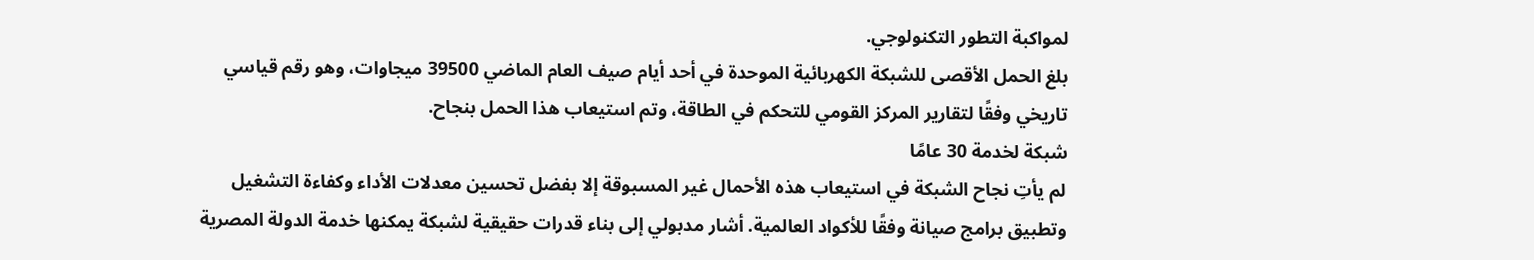لمواكبة التطور التكنولوجي.
بلغ الحمل الأقصى للشبكة الكهربائية الموحدة في أحد أيام صيف العام الماضي 39500 ميجاوات، وهو رقم قياسي تاريخي وفقًا لتقارير المركز القومي للتحكم في الطاقة، وتم استيعاب هذا الحمل بنجاح.
شبكة لخدمة 30 عامًا
لم يأتِ نجاح الشبكة في استيعاب هذه الأحمال غير المسبوقة إلا بفضل تحسين معدلات الأداء وكفاءة التشغيل وتطبيق برامج صيانة وفقًا للأكواد العالمية. أشار مدبولي إلى بناء قدرات حقيقية لشبكة يمكنها خدمة الدولة المصرية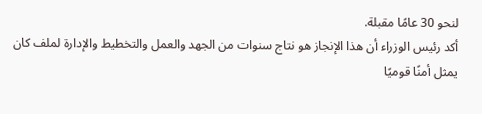لنحو 30 عامًا مقبلة.
أكد رئيس الوزراء أن هذا الإنجاز هو نتاج سنوات من الجهد والعمل والتخطيط والإدارة لملف كان يمثل أمنًا قوميًا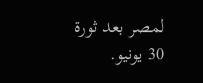لمصر بعد ثورة 30 يونيو.